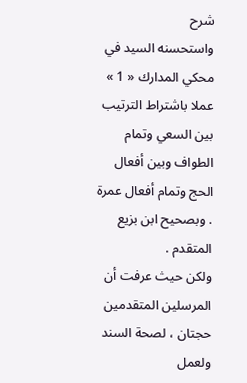شرح
واستحسنه السيد في محكي المدارك « 1 » عملا باشتراط الترتيب بين السعي وتمام الطواف وبين أفعال الحج وتمام أفعال عمرة . وبصحيح ابن بزيع المتقدم .
ولكن حيث عرفت أن المرسلين المتقدمين حجتان ، لصحة السند ولعمل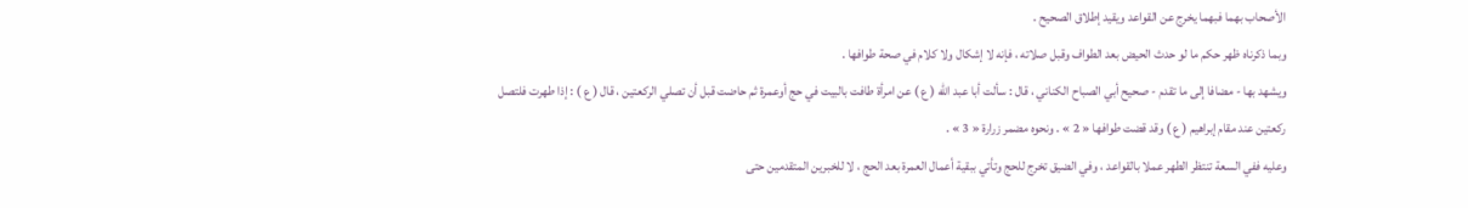الأصحاب بهما فبهما يخرج عن القواعد ويقيد إطلاق الصحيح .
وبما ذكرناه ظهر حكم ما لو حدث الحيض بعد الطواف وقبل صلاته ، فإنه لا إشكال ولا كلام في صحة طوافها .
ويشهد بها - مضافا إلى ما تقدم - صحيح أبي الصباح الكناني ، قال : سألت أبا عبد الله ( ع ) عن امرأة طافت بالبيت في حج أوعمرة ثم حاضت قبل أن تصلي الركعتين ، قال ( ع ) : إذا طهرت فلتصل ركعتين عند مقام إبراهيم ( ع ) وقد قضت طوافها « 2 » . ونحوه مضمر زرارة « 3 » .
وعليه ففي السعة تنتظر الطهر عملا بالقواعد ، وفي الضيق تخرج للحج وتأتي ببقية أعمال العمرة بعد الحج ، لا للخبرين المتقدمين حتى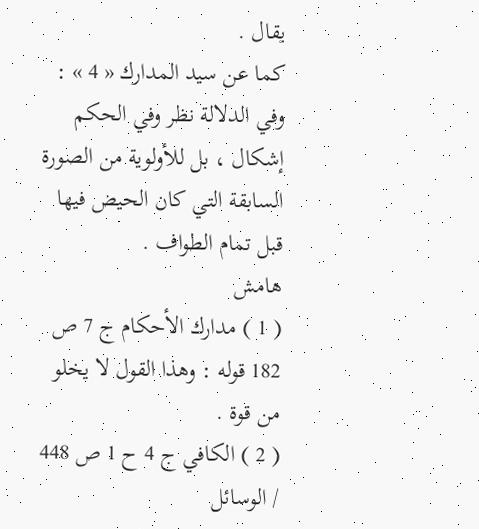يقال .
كما عن سيد المدارك « 4 » : وفي الدلالة نظر وفي الحكم إشكال ، بل للأولوية من الصورة السابقة التي كان الحيض فيها قبل تمام الطواف .
هامش
( 1 ) مدارك الأحكام ج 7 ص 182 قوله : وهذا القول لا يخلو من قوة .
( 2 ) الكافي ج 4 ح 1 ص 448 / الوسائل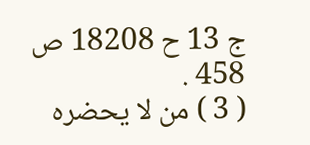ج 13 ح 18208 ص 458 .
( 3 ) من لا يحضره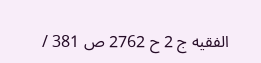الفقيه ج 2 ح 2762 ص 381 /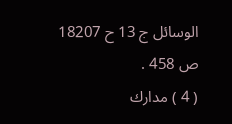الوسائل ج 13 ح 18207 ص 458 .
( 4 ) مدارك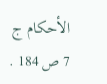الأحكام ج 7 ص 184 .